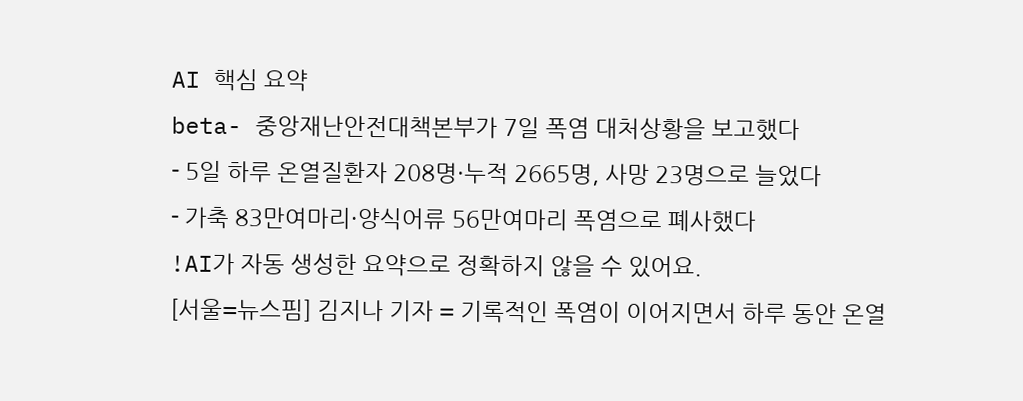AI 핵심 요약
beta- 중앙재난안전대책본부가 7일 폭염 대처상황을 보고했다
- 5일 하루 온열질환자 208명·누적 2665명, 사망 23명으로 늘었다
- 가축 83만여마리·양식어류 56만여마리 폭염으로 폐사했다
!AI가 자동 생성한 요약으로 정확하지 않을 수 있어요.
[서울=뉴스핌] 김지나 기자 = 기록적인 폭염이 이어지면서 하루 동안 온열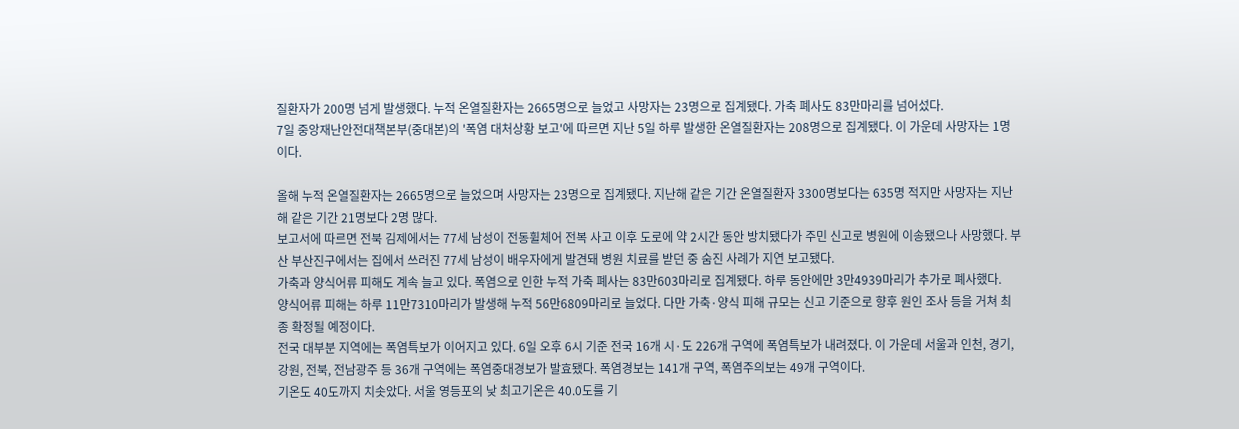질환자가 200명 넘게 발생했다. 누적 온열질환자는 2665명으로 늘었고 사망자는 23명으로 집계됐다. 가축 폐사도 83만마리를 넘어섰다.
7일 중앙재난안전대책본부(중대본)의 '폭염 대처상황 보고'에 따르면 지난 5일 하루 발생한 온열질환자는 208명으로 집계됐다. 이 가운데 사망자는 1명이다.

올해 누적 온열질환자는 2665명으로 늘었으며 사망자는 23명으로 집계됐다. 지난해 같은 기간 온열질환자 3300명보다는 635명 적지만 사망자는 지난해 같은 기간 21명보다 2명 많다.
보고서에 따르면 전북 김제에서는 77세 남성이 전동휠체어 전복 사고 이후 도로에 약 2시간 동안 방치됐다가 주민 신고로 병원에 이송됐으나 사망했다. 부산 부산진구에서는 집에서 쓰러진 77세 남성이 배우자에게 발견돼 병원 치료를 받던 중 숨진 사례가 지연 보고됐다.
가축과 양식어류 피해도 계속 늘고 있다. 폭염으로 인한 누적 가축 폐사는 83만603마리로 집계됐다. 하루 동안에만 3만4939마리가 추가로 폐사했다.
양식어류 피해는 하루 11만7310마리가 발생해 누적 56만6809마리로 늘었다. 다만 가축·양식 피해 규모는 신고 기준으로 향후 원인 조사 등을 거쳐 최종 확정될 예정이다.
전국 대부분 지역에는 폭염특보가 이어지고 있다. 6일 오후 6시 기준 전국 16개 시·도 226개 구역에 폭염특보가 내려졌다. 이 가운데 서울과 인천, 경기, 강원, 전북, 전남광주 등 36개 구역에는 폭염중대경보가 발효됐다. 폭염경보는 141개 구역, 폭염주의보는 49개 구역이다.
기온도 40도까지 치솟았다. 서울 영등포의 낮 최고기온은 40.0도를 기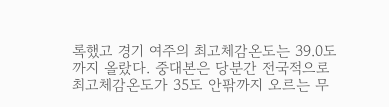록했고 경기 여주의 최고체감온도는 39.0도까지 올랐다. 중대본은 당분간 전국적으로 최고체감온도가 35도 안팎까지 오르는 무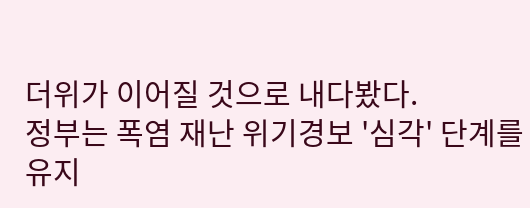더위가 이어질 것으로 내다봤다.
정부는 폭염 재난 위기경보 '심각' 단계를 유지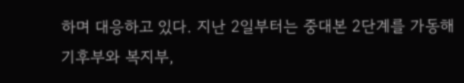하며 대응하고 있다. 지난 2일부터는 중대본 2단계를 가동해 기후부와 복지부,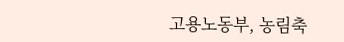고용노동부, 농림축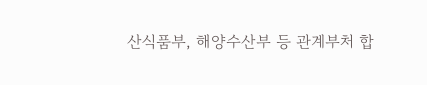산식품부, 해양수산부 등 관계부처 합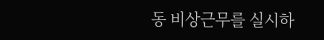동 비상근무를 실시하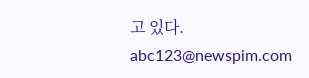고 있다.
abc123@newspim.com